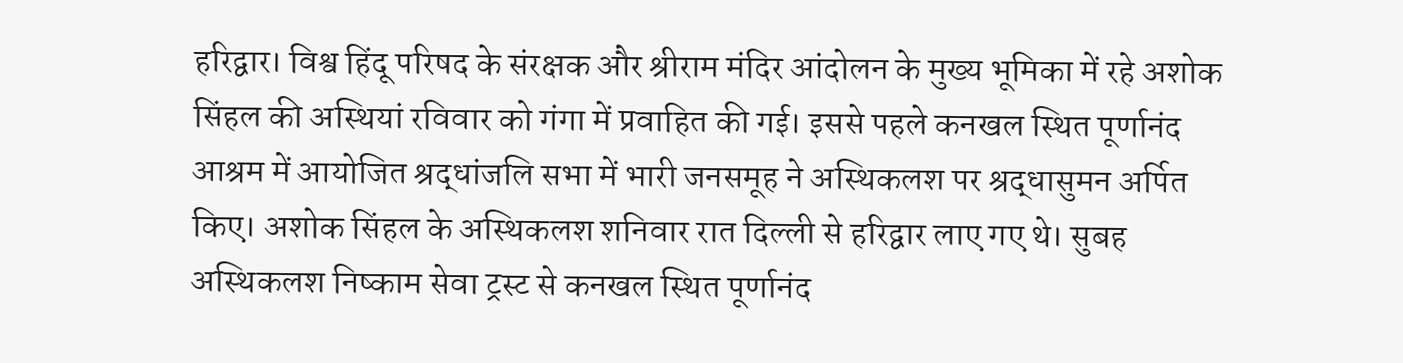हरिद्वार। विश्व हिंदू परिषद के संरक्षक और श्रीराम मंदिर आंदोलन के मुख्य भूमिका में रहे अशोक सिंहल की अस्थियां रविवार को गंगा में प्रवाहित की गई। इससे पहले कनखल स्थित पूर्णानंद आश्रम में आयोजित श्रद्धांजलि सभा में भारी जनसमूह ने अस्थिकलश पर श्रद्धासुमन अर्पित किए। अशोक सिंहल के अस्थिकलश शनिवार रात दिल्ली से हरिद्वार लाए गए थे। सुबह अस्थिकलश निष्काम सेवा ट्रस्ट से कनखल स्थित पूर्णानंद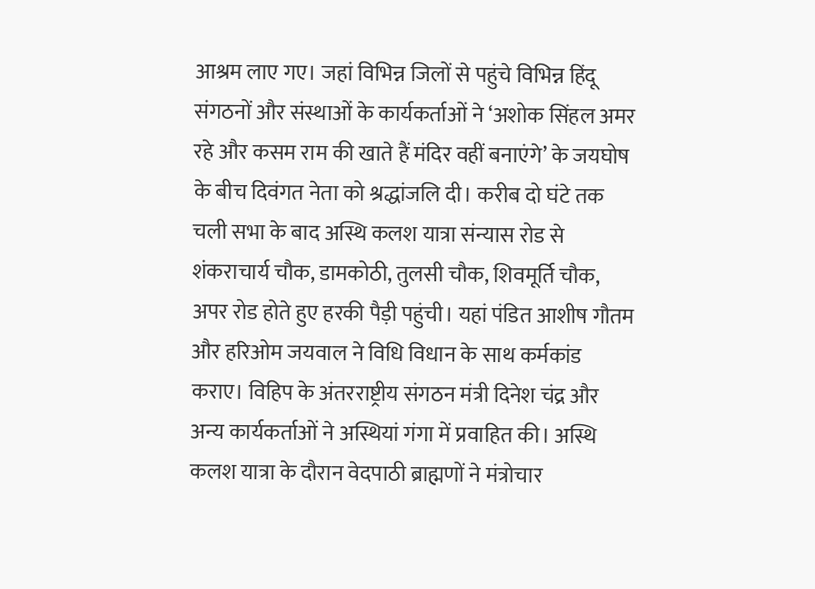आश्रम लाए गए। जहां विभिन्न जिलों से पहुंचे विभिन्न हिंदू संगठनों और संस्थाओं के कार्यकर्ताओं ने ‘अशोक सिंहल अमर रहे और कसम राम की खाते हैं मंदिर वहीं बनाएंगे’ के जयघोष के बीच दिवंगत नेता को श्रद्धांजलि दी। करीब दो घंटे तक चली सभा के बाद अस्थि कलश यात्रा संन्यास रोड से शंकराचार्य चौक, डामकोठी, तुलसी चौक, शिवमूर्ति चौक, अपर रोड होते हुए हरकी पैड़ी पहुंची। यहां पंडित आशीष गौतम और हरिओम जयवाल ने विधि विधान के साथ कर्मकांड कराए। विहिप के अंतरराष्ट्रीय संगठन मंत्री दिनेश चंद्र और अन्य कार्यकर्ताओं ने अस्थियां गंगा में प्रवाहित की। अस्थि कलश यात्रा के दौरान वेदपाठी ब्राह्मणों ने मंत्रोचार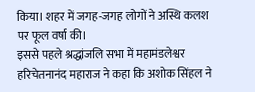किया। शहर में जगह-जगह लोगों ने अस्थि कलश पर फूल वर्षा की।
इससे पहले श्रद्धांजलि सभा में महामंडलेश्वर हरिचेतनानंद महाराज ने कहा कि अशोक सिंहल ने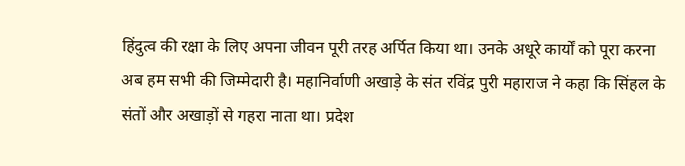हिंदुत्व की रक्षा के लिए अपना जीवन पूरी तरह अर्पित किया था। उनके अधूरे कार्यों को पूरा करना अब हम सभी की जिम्मेदारी है। महानिर्वाणी अखाड़े के संत रविंद्र पुरी महाराज ने कहा कि सिंहल के संतों और अखाड़ों से गहरा नाता था। प्रदेश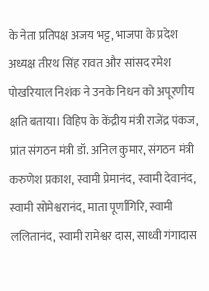के नेता प्रतिपक्ष अजय भट्ट, भाजपा के प्रदेश अध्यक्ष तीरथ सिंह रावत और सांसद रमेश पोखरियाल निशंक ने उनके निधन को अपूरणीय क्षति बताया। विहिप के केंद्रीय मंत्री राजेंद्र पंकज, प्रांत संगठन मंत्री डॉ. अनिल कुमार, संगठन मंत्री करुणेश प्रकाश, स्वामी प्रेमानंद, स्वामी देवानंद, स्वामी सोमेश्वरानंद, माता पूर्णागिरि, स्वामी ललितानंद, स्वामी रामेश्वर दास, साध्वी गंगादास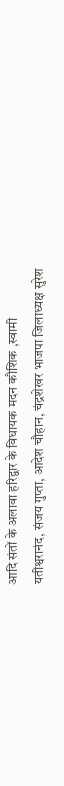आदि संतों के अलावा हरिद्वार के विधायक मदन कौशिक ,स्वामी यतीश्वरानंद, संजय गुप्ता, आदेश चौहान, चंद्रशेखर भाजपा जिलाध्यक्ष सुरेश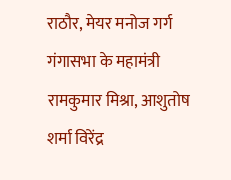राठौर, मेयर मनोज गर्ग गंगासभा के महामंत्री रामकुमार मिश्रा, आशुतोष शर्मा विरेंद्र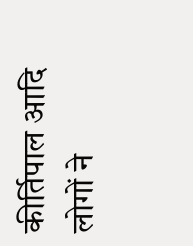कीर्तिपाल आदि लोगों ने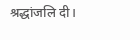श्रद्धांजलि दी।